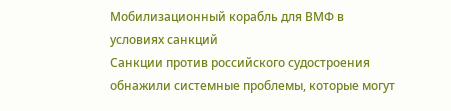Мобилизационный корабль для ВМФ в условиях санкций
Санкции против российского судостроения обнажили системные проблемы, которые могут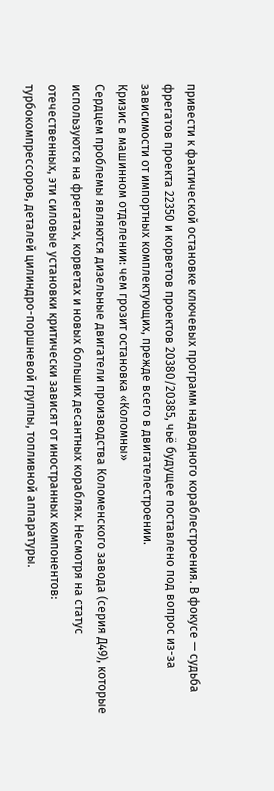привести к фактической остановке ключевых программ надводного кораблестроения. В фокусе — судьба фрегатов проекта 22350 и корветов проектов 20380/20385, чьё будущее поставлено под вопрос из-за зависимости от импортных комплектующих, прежде всего в двигателестроении.
Кризис в машинном отделении: чем грозит остановка «Коломны»
Сердцем проблемы являются дизельные двигатели производства Коломенского завода (серия Д49), которые используются на фрегатах, корветах и новых больших десантных кораблях. Несмотря на статус отечественных, эти силовые установки критически зависят от иностранных компонентов: турбокомпрессоров, деталей цилиндро-поршневой группы, топливной аппаратуры.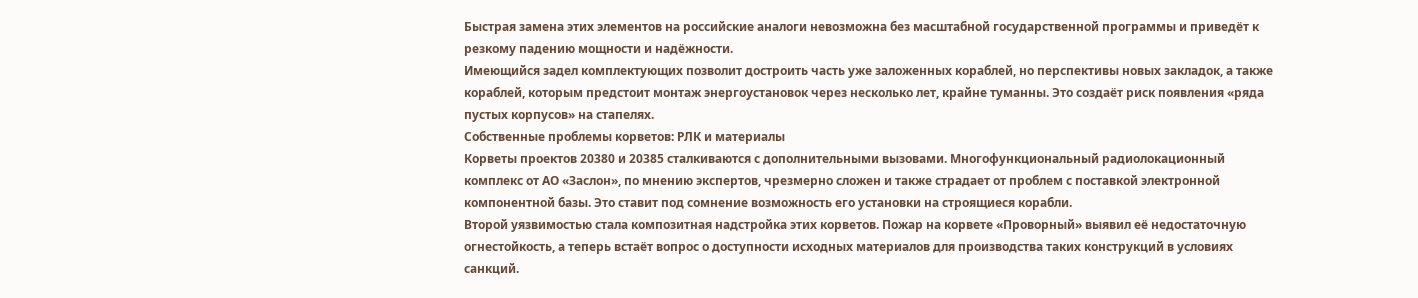Быстрая замена этих элементов на российские аналоги невозможна без масштабной государственной программы и приведёт к резкому падению мощности и надёжности.
Имеющийся задел комплектующих позволит достроить часть уже заложенных кораблей, но перспективы новых закладок, а также кораблей, которым предстоит монтаж энергоустановок через несколько лет, крайне туманны. Это создаёт риск появления «ряда пустых корпусов» на стапелях.
Собственные проблемы корветов: РЛК и материалы
Корветы проектов 20380 и 20385 сталкиваются с дополнительными вызовами. Многофункциональный радиолокационный комплекс от АО «Заслон», по мнению экспертов, чрезмерно сложен и также страдает от проблем с поставкой электронной компонентной базы. Это ставит под сомнение возможность его установки на строящиеся корабли.
Второй уязвимостью стала композитная надстройка этих корветов. Пожар на корвете «Проворный» выявил её недостаточную огнестойкость, а теперь встаёт вопрос о доступности исходных материалов для производства таких конструкций в условиях санкций.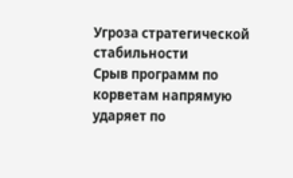Угроза стратегической стабильности
Срыв программ по корветам напрямую ударяет по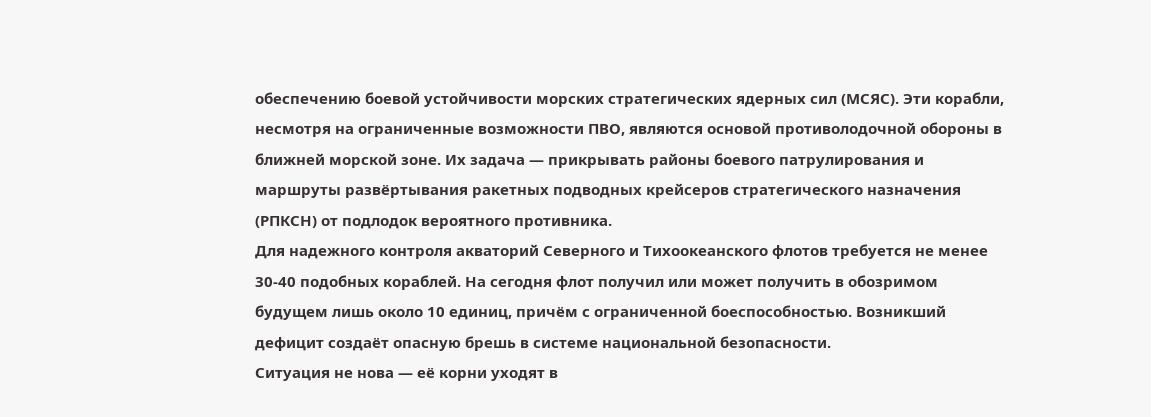обеспечению боевой устойчивости морских стратегических ядерных сил (МСЯС). Эти корабли, несмотря на ограниченные возможности ПВО, являются основой противолодочной обороны в ближней морской зоне. Их задача — прикрывать районы боевого патрулирования и маршруты развёртывания ракетных подводных крейсеров стратегического назначения (РПКСН) от подлодок вероятного противника.
Для надежного контроля акваторий Северного и Тихоокеанского флотов требуется не менее 30-40 подобных кораблей. На сегодня флот получил или может получить в обозримом будущем лишь около 10 единиц, причём с ограниченной боеспособностью. Возникший дефицит создаёт опасную брешь в системе национальной безопасности.
Ситуация не нова — её корни уходят в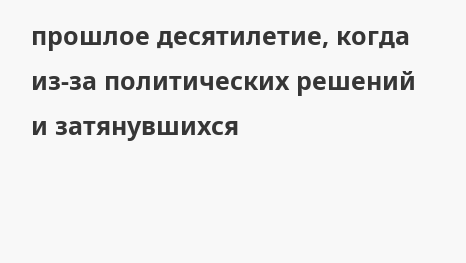прошлое десятилетие, когда из-за политических решений и затянувшихся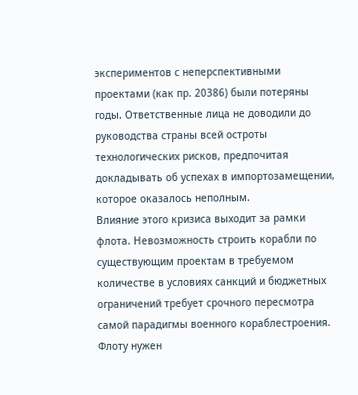экспериментов с неперспективными проектами (как пр. 20386) были потеряны годы. Ответственные лица не доводили до руководства страны всей остроты технологических рисков, предпочитая докладывать об успехах в импортозамещении, которое оказалось неполным.
Влияние этого кризиса выходит за рамки флота. Невозможность строить корабли по существующим проектам в требуемом количестве в условиях санкций и бюджетных ограничений требует срочного пересмотра самой парадигмы военного кораблестроения. Флоту нужен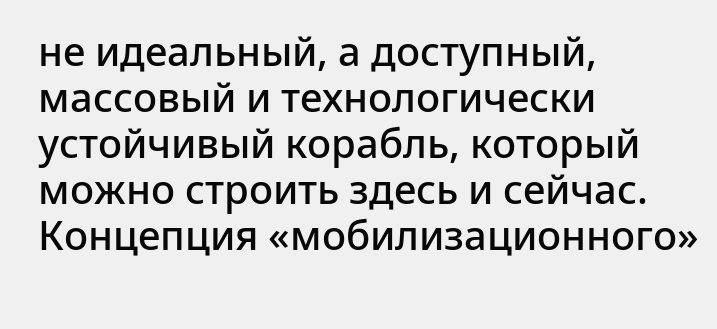не идеальный, а доступный, массовый и технологически устойчивый корабль, который можно строить здесь и сейчас.
Концепция «мобилизационного»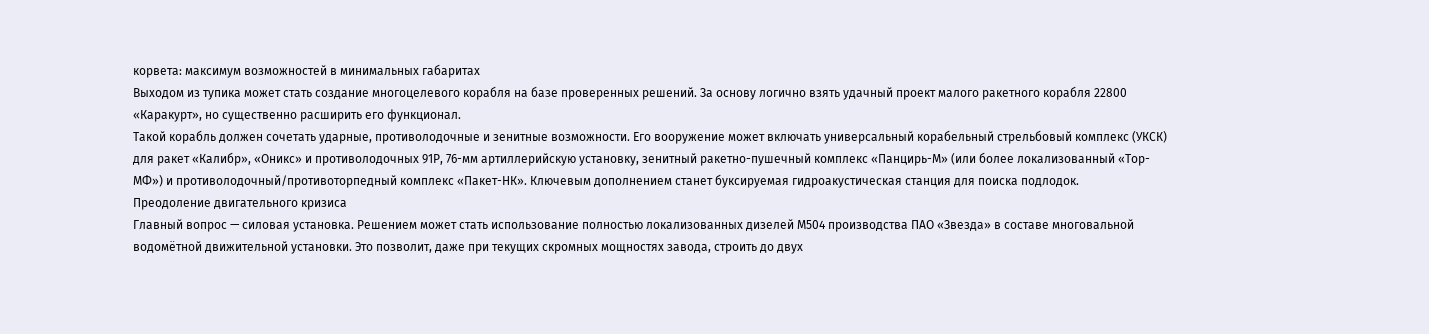корвета: максимум возможностей в минимальных габаритах
Выходом из тупика может стать создание многоцелевого корабля на базе проверенных решений. За основу логично взять удачный проект малого ракетного корабля 22800 «Каракурт», но существенно расширить его функционал.
Такой корабль должен сочетать ударные, противолодочные и зенитные возможности. Его вооружение может включать универсальный корабельный стрельбовый комплекс (УКСК) для ракет «Калибр», «Оникс» и противолодочных 91Р, 76-мм артиллерийскую установку, зенитный ракетно-пушечный комплекс «Панцирь-М» (или более локализованный «Тор-МФ») и противолодочный/противоторпедный комплекс «Пакет-НК». Ключевым дополнением станет буксируемая гидроакустическая станция для поиска подлодок.
Преодоление двигательного кризиса
Главный вопрос — силовая установка. Решением может стать использование полностью локализованных дизелей М504 производства ПАО «Звезда» в составе многовальной водомётной движительной установки. Это позволит, даже при текущих скромных мощностях завода, строить до двух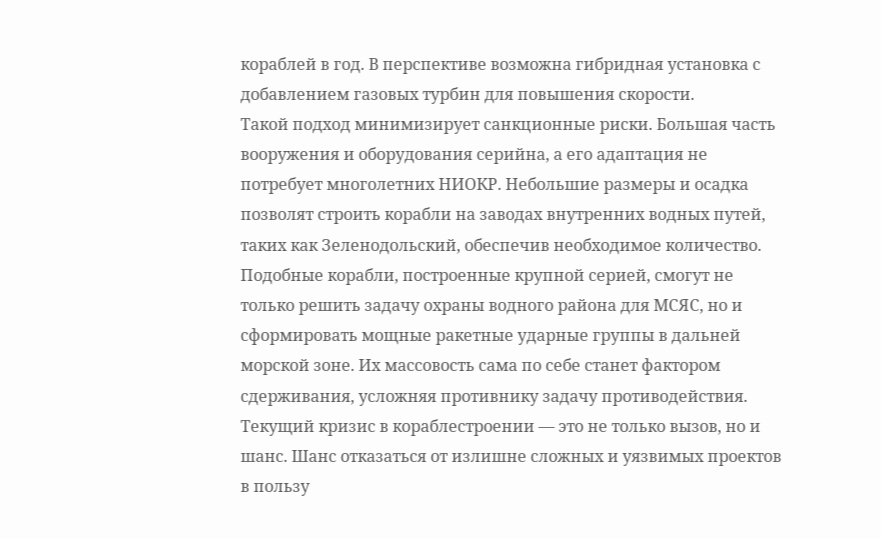кораблей в год. В перспективе возможна гибридная установка с добавлением газовых турбин для повышения скорости.
Такой подход минимизирует санкционные риски. Большая часть вооружения и оборудования серийна, а его адаптация не потребует многолетних НИОКР. Небольшие размеры и осадка позволят строить корабли на заводах внутренних водных путей, таких как Зеленодольский, обеспечив необходимое количество.
Подобные корабли, построенные крупной серией, смогут не только решить задачу охраны водного района для МСЯС, но и сформировать мощные ракетные ударные группы в дальней морской зоне. Их массовость сама по себе станет фактором сдерживания, усложняя противнику задачу противодействия.
Текущий кризис в кораблестроении — это не только вызов, но и шанс. Шанс отказаться от излишне сложных и уязвимых проектов в пользу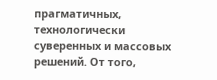прагматичных, технологически суверенных и массовых решений. От того,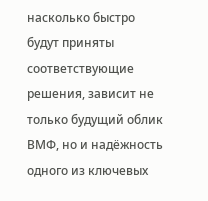насколько быстро будут приняты соответствующие решения, зависит не только будущий облик ВМФ, но и надёжность одного из ключевых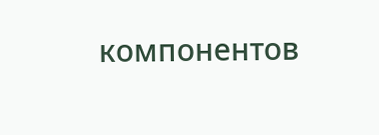компонентов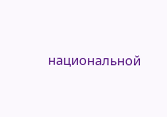национальной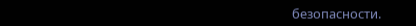безопасности.